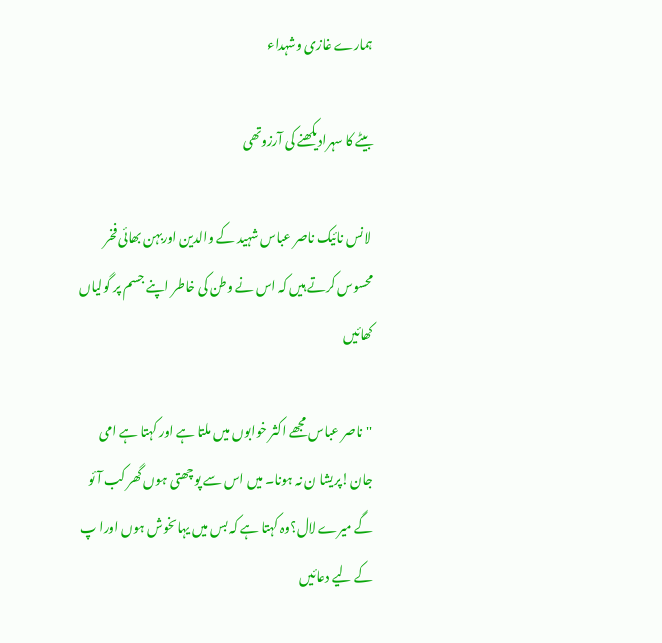ہمارے غازی وشہداء

بیٹے کا سہرادیکھنے کی آرزوتھی

 لانس نائیک ناصر عباس شہید کے والدین اوربہن بھائی فخر محسوس کرتے ہیں کہ اس نے وطن کی خاطر اپنے جسم پر گولیاں کھائیں

''ناصر عباس مجھے اکثر خوابوں میں ملتا ہے اور کہتا ہے امی جان!پریشا ن نہ ہونا۔ میں اس سے پوچھتی ہوں گھر کب آئو گے میرے لال؟وہ کہتا ہے کہ بس میں یہاںخوش ہوں اورا پ کے لیے دعائیں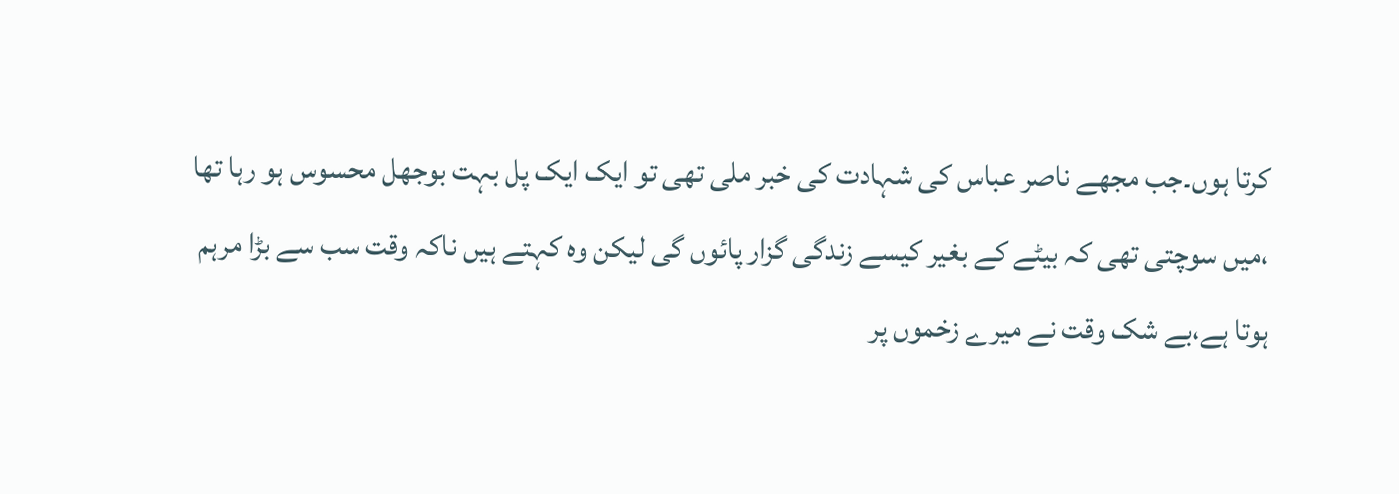کرتا ہوں۔جب مجھے ناصر عباس کی شہادت کی خبر ملی تھی تو ایک ایک پل بہت بوجھل محسوس ہو رہا تھا ،میں سوچتی تھی کہ بیٹے کے بغیر کیسے زندگی گزار پائوں گی لیکن وہ کہتے ہیں ناکہ وقت سب سے بڑا مرہم ہوتا ہے،بے شک وقت نے میرے زخموں پر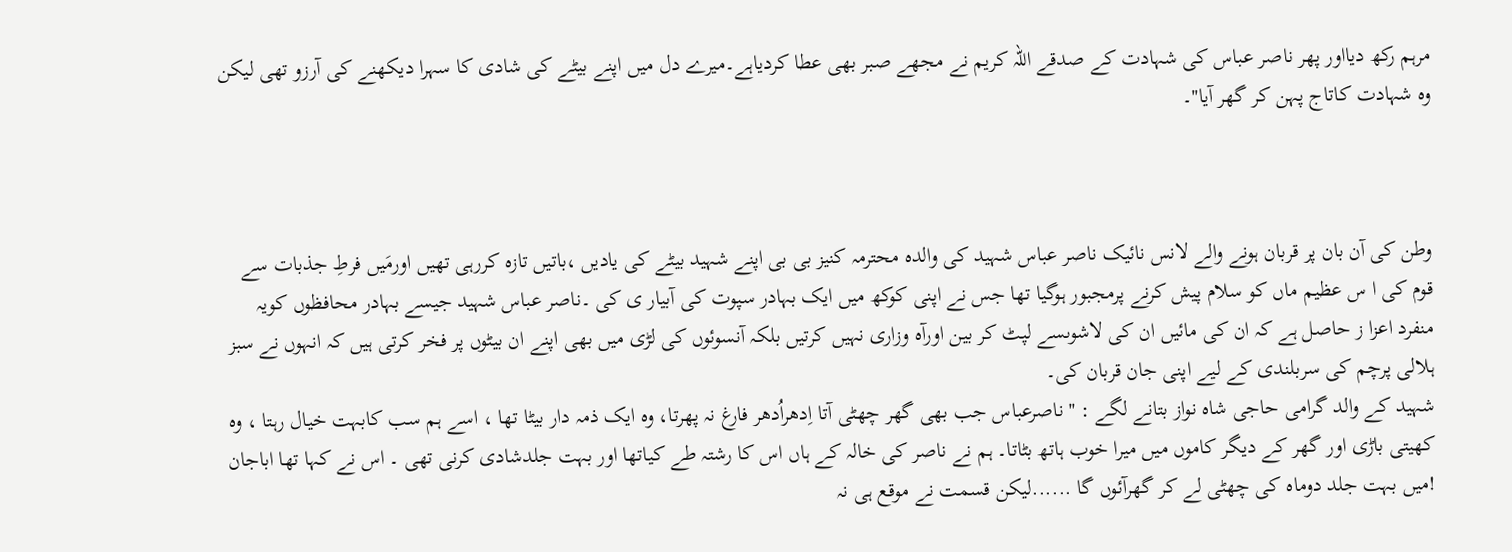مرہم رکھ دیااور پھر ناصر عباس کی شہادت کے صدقے اللہ کریم نے مجھے صبر بھی عطا کردیاہے۔میرے دل میں اپنے بیٹے کی شادی کا سہرا دیکھنے کی آرزو تھی لیکن وہ شہادت کاتاج پہن کر گھر آیا''۔



وطن کی آن بان پر قربان ہونے والے لانس نائیک ناصر عباس شہید کی والدہ محترمہ کنیز بی بی اپنے شہید بیٹے کی یادیں ،باتیں تازہ کررہی تھیں اورمَیں فرطِ جذبات سے قوم کی ا س عظیم ماں کو سلام پیش کرنے پرمجبور ہوگیا تھا جس نے اپنی کوکھ میں ایک بہادر سپوت کی آبیار ی کی ۔ناصر عباس شہید جیسے بہادر محافظوں کویہ منفرد اعزا ز حاصل ہے کہ ان کی مائیں ان کی لاشوںسے لپٹ کر بین اورآہ وزاری نہیں کرتیں بلکہ آنسوئوں کی لڑی میں بھی اپنے ان بیٹوں پر فخر کرتی ہیں کہ انہوں نے سبز ہلالی پرچم کی سربلندی کے لیے اپنی جان قربان کی۔
شہید کے والد گرامی حاجی شاہ نواز بتانے لگے : '' ناصرعباس جب بھی گھر چھٹی آتا اِدھراُدھر فارغ نہ پھرتا، وہ ایک ذمہ دار بیٹا تھا ، اسے ہم سب کابہت خیال رہتا ، وہ کھیتی باڑی اور گھر کے دیگر کاموں میں میرا خوب ہاتھ بٹاتا۔ ہم نے ناصر کی خالہ کے ہاں اس کا رشتہ طے کیاتھا اور بہت جلدشادی کرنی تھی ۔ اس نے کہا تھا اباجان !میں بہت جلد دوماہ کی چھٹی لے کر گھرآئوں گا ......لیکن قسمت نے موقع ہی نہ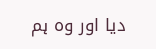دیا اور وہ ہم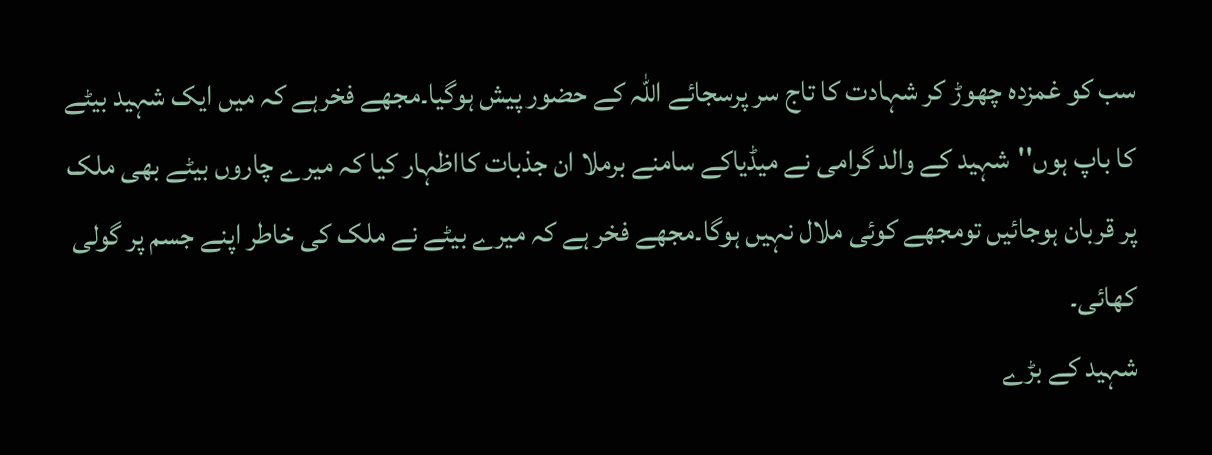سب کو غمزدہ چھوڑ کر شہادت کا تاج سر پرسجائے اللہ کے حضور پیش ہوگیا۔مجھے فخرہے کہ میں ایک شہید بیٹے کا باپ ہوں''شہید کے والد گرامی نے میڈیاکے سامنے برملا ان جذبات کااظہار کیا کہ میرے چاروں بیٹے بھی ملک پر قربان ہوجائیں تومجھے کوئی ملال نہیں ہوگا۔مجھے فخر ہے کہ میرے بیٹے نے ملک کی خاطر اپنے جسم پر گولی کھائی۔
شہید کے بڑے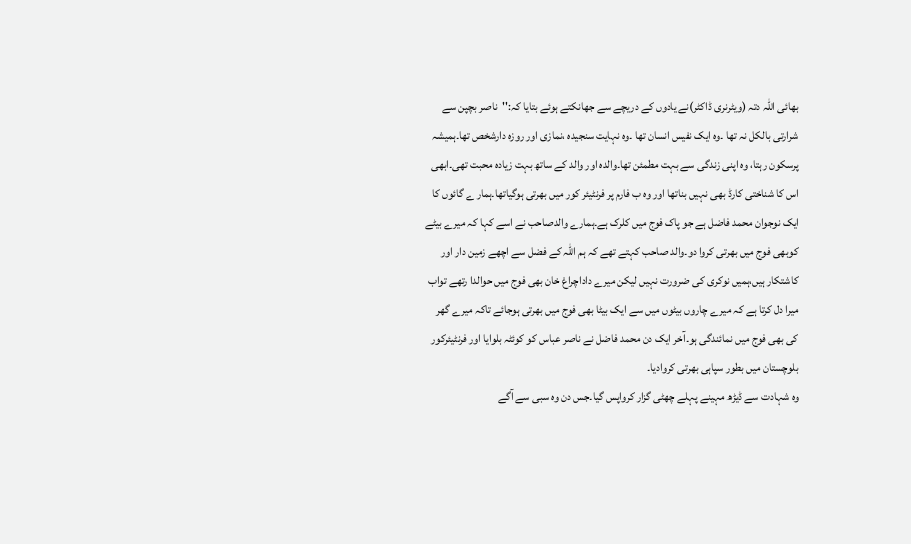بھائی اللہ دتہ (ویٹرنری ڈاکٹر)نے یادوں کے دریچے سے جھانکتے ہوئے بتایا کہ:''ناصر بچپن سے شرارتی بالکل نہ تھا ۔وہ ایک نفیس انسان تھا ۔وہ نہایت سنجیدہ ،نمازی اور روزہ دارشخص تھا۔ہمیشہ پرسکون رہتا، وہ اپنی زندگی سے بہت مطمئن تھا۔والدہ اور والد کے ساتھ بہت زیادہ محبت تھی۔ابھی اس کا شناختی کارڈ بھی نہیں بناتھا اور وہ ب فارم پر فرنٹیئر کور میں بھرتی ہوگیاتھا۔ہمار ے گائوں کا ایک نوجوان محمد فاضل ہے جو پاک فوج میں کلرک ہے۔ہمارے والدصاحب نے اسے کہا کہ میرے بیٹے کوبھی فوج میں بھرتی کروا دو۔والد صاحب کہتے تھے کہ ہم اللہ کے فضل سے اچھے زمین دار اور کاشتکار ہیں،ہمیں نوکری کی ضرورت نہیں لیکن میرے داداچراغ خان بھی فوج میں حوالدا رتھے تواب میرا دل کرتا ہے کہ میرے چاروں بیٹوں میں سے ایک بیٹا بھی فوج میں بھرتی ہوجائے تاکہ میرے گھر کی بھی فوج میں نمائندگی ہو۔آخر ایک دن محمد فاضل نے ناصر عباس کو کوئٹہ بلوایا اور فرنٹیئرکور بلوچستان میں بطور سپاہی بھرتی کروادیا۔
وہ شہادت سے ڈیڑھ مہینے پہلے چھٹی گزار کرواپس گیا۔جس دن وہ سبی سے آگے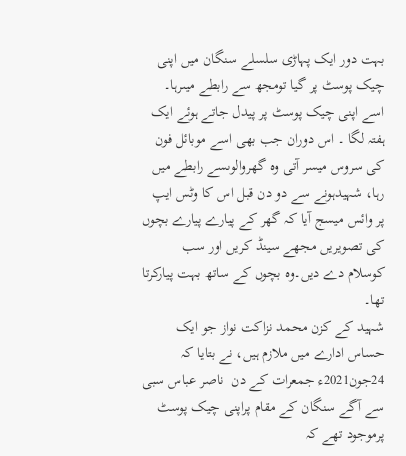بہت دور ایک پہاڑی سلسلے سنگان میں اپنی چیک پوسٹ پر گیا تومجھ سے رابطے میںرہا۔ اسے اپنی چیک پوسٹ پر پیدل جاتے ہوئے ایک ہفتہ لگا ۔ اس دوران جب بھی اسے موبائل فون کی سروس میسر آتی وہ گھروالوںسے رابطے میں رہا، شہیدہونے سے دو دن قبل اس کا وٹس ایپ پر وائس میسج آیا کہ گھر کے پیارے پیارے بچوں کی تصویریں مجھے سینڈ کریں اور سب کوسلام دے دیں۔وہ بچوں کے ساتھ بہت پیارکرتا تھا۔
شہید کے کزن محمد نزاکت نواز جو ایک حساس ادارے میں ملازم ہیں، نے بتایا کہ 24جون2021ء جمعرات کے دن  ناصر عباس سبی سے آگے سنگان کے مقام پراپنی چیک پوسٹ پرموجود تھے کہ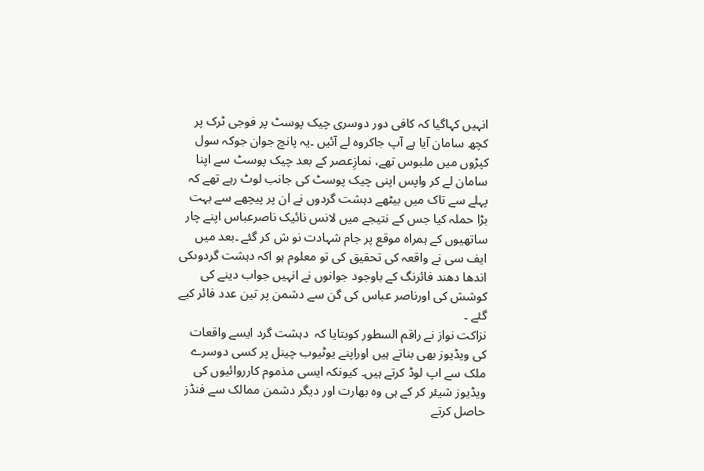انہیں کہاگیا کہ کافی دور دوسری چیک پوسٹ پر فوجی ٹرک پر کچھ سامان آیا ہے آپ جاکروہ لے آئیں ۔یہ پانچ جوان جوکہ سول کپڑوں میں ملبوس تھے، نمازِعصر کے بعد چیک پوسٹ سے اپنا سامان لے کر واپس اپنی چیک پوسٹ کی جانب لوٹ رہے تھے کہ پہلے سے تاک میں بیٹھے دہشت گردوں نے ان پر پیچھے سے بہت بڑا حملہ کیا جس کے نتیجے میں لانس نائیک ناصرعباس اپنے چار ساتھیوں کے ہمراہ موقع پر جام شہادت نو ش کر گئے ۔بعد میں ایف سی نے واقعہ کی تحقیق کی تو معلوم ہو اکہ دہشت گردوںکی اندھا دھند فائرنگ کے باوجود جوانوں نے انہیں جواب دینے کی کوشش کی اورناصر عباس کی گن سے دشمن پر تین عدد فائر کیے گئے ۔
نزاکت نواز نے راقم السطور کوبتایا کہ  دہشت گرد ایسے واقعات کی ویڈیوز بھی بناتے ہیں اوراپنے یوٹیوب چینل پر کسی دوسرے ملک سے اپ لوڈ کرتے ہیں۔ کیونکہ ایسی مذموم کارروائیوں کی ویڈیوز شیئر کر کے ہی وہ بھارت اور دیگر دشمن ممالک سے فنڈز حاصل کرتے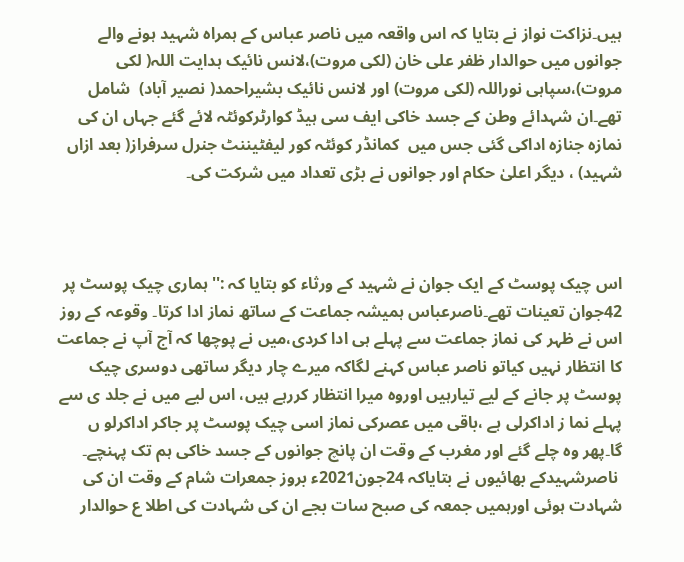ہیں۔نزاکت نواز نے بتایا کہ اس واقعہ میں ناصر عباس کے ہمراہ شہید ہونے والے جوانوں میں حوالدار ظفر علی خان (لکی مروت)،لانس نائیک ہدایت اللہ( لکی مروت)،سپاہی نوراللہ (لکی مروت) اور لانس نائیک بشیراحمد( نصیر آباد)  شامل تھے۔ان شہدائے وطن کے جسد خاکی ایف سی ہیڈ کوارٹرکوئٹہ لائے گئے جہاں ان کی نمازہ جنازہ اداکی گئی جس میں  کمانڈر کوئٹہ کور لیفٹیننٹ جنرل سرفراز( بعد ازاں شہید) ، دیگر اعلیٰ حکام اور جوانوں نے بڑی تعداد میں شرکت کی۔



اس چیک پوسٹ کے ایک جوان نے شہید کے ورثاء کو بتایا کہ :''ہماری چیک پوسٹ پر 42جوان تعینات تھے۔ناصرعباس ہمیشہ جماعت کے ساتھ نماز ادا کرتا۔ وقوعہ کے روز اس نے ظہر کی نماز جماعت سے پہلے ہی ادا کردی،میں نے پوچھا کہ آج آپ نے جماعت کا انتظار نہیں کیاتو ناصر عباس کہنے لگاکہ میرے چار دیگر ساتھی دوسری چیک پوسٹ پر جانے کے لیے تیارہیں اوروہ میرا انتظار کررہے ہیں، اس لیے میں نے جلد ی سے پہلے نما ز اداکرلی ہے ،باقی میں عصرکی نماز اسی چیک پوسٹ پر جاکر اداکرلو ں گا۔پھر وہ چلے گئے اور مغرب کے وقت ان پانچ جوانوں کے جسد خاکی ہم تک پہنچے۔
 ناصرشہیدکے بھائیوں نے بتایاکہ 24جون2021ء بروز جمعرات شام کے وقت ان کی شہادت ہوئی اورہمیں جمعہ کی صبح سات بجے ان کی شہادت کی اطلا ع حوالدار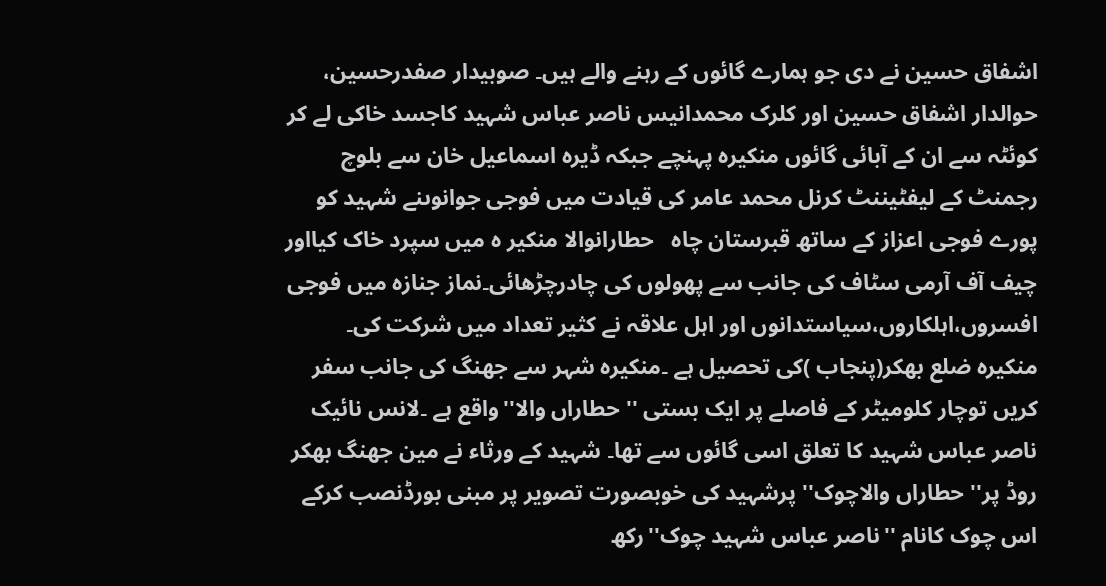اشفاق حسین نے دی جو ہمارے گائوں کے رہنے والے ہیں۔ صوبیدار صفدرحسین، حوالدار اشفاق حسین اور کلرک محمدانیس ناصر عباس شہید کاجسد خاکی لے کر  کوئٹہ سے ان کے آبائی گائوں منکیرہ پہنچے جبکہ ڈیرہ اسماعیل خان سے بلوچ رجمنٹ کے لیفٹیننٹ کرنل محمد عامر کی قیادت میں فوجی جوانوںنے شہید کو پورے فوجی اعزاز کے ساتھ قبرستان چاہ   حطارانوالا منکیر ہ میں سپرد خاک کیااور چیف آف آرمی سٹاف کی جانب سے پھولوں کی چادرچڑھائی۔نماز جنازہ میں فوجی افسروں،اہلکاروں،سیاستدانوں اور اہل علاقہ نے کثیر تعداد میں شرکت کی۔
منکیرہ ضلع بھکر(پنجاب )کی تحصیل ہے ۔منکیرہ شہر سے جھنگ کی جانب سفر کریں توچار کلومیٹر کے فاصلے پر ایک بستی ''حطاراں والا''واقع ہے ۔لانس نائیک ناصر عباس شہید کا تعلق اسی گائوں سے تھا۔ شہید کے ورثاء نے مین جھنگ بھکر روڈ پر''حطاراں والاچوک'' پرشہید کی خوبصورت تصویر پر مبنی بورڈنصب کرکے اس چوک کانام ''ناصر عباس شہید چوک''رکھ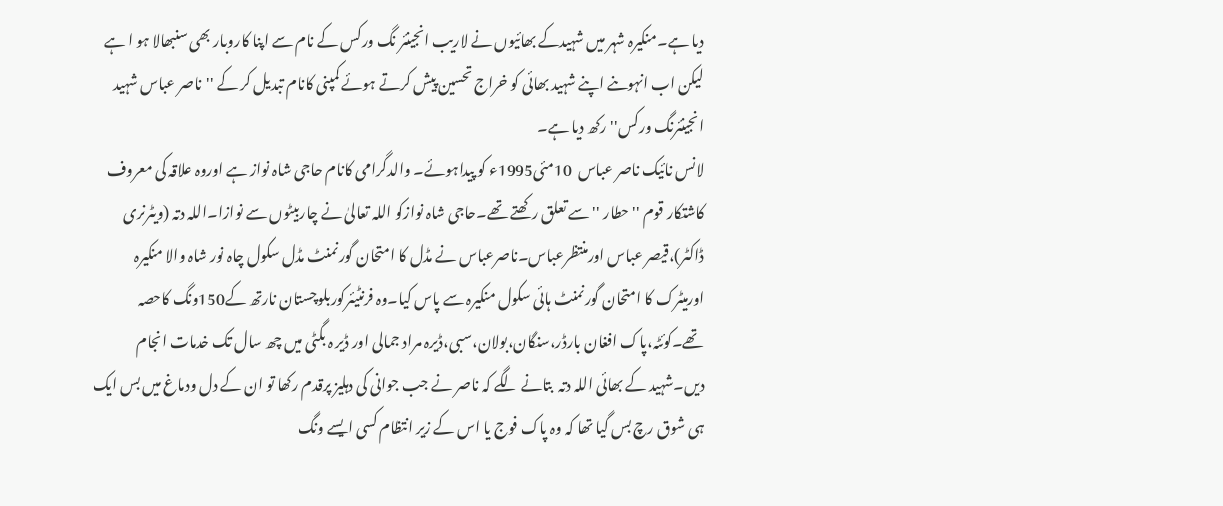دیا ہے۔منکیرہ شہر میں شہیدکے بھائیوں نے لاریب انجینئر نگ ورکس کے نام سے اپنا کاروبار بھی سنبھالا ہو ا ہے لیکن اب انہوںنے اپنے شہید بھائی کو خراج تحسین پیش کرتے ہوئے کمپنی کانام تبدیل کر کے ''ناصر عباس شہید انجینئرنگ ورکس''رکھ دیا ہے۔
لانس نائیک ناصر عباس  10مئی1995ء کو پیداہوئے۔ والدگرامی کانام حاجی شاہ نواز ہے اوروہ علاقہ کی معروف کاشتکار قوم '' حطار ''سے تعلق رکھتے تھے۔حاجی شاہ نوازکو اللہ تعالیٰ نے چاربیٹوں سے نوازا۔اللہ دتہ (ویٹرنری ڈاکٹر)،قیصر عباس اورمنتظرعباس۔ناصرعباس نے مڈل کا امتحان گورنمنٹ مڈل سکول چاہ نور شاہ والا منکیرہ اورمیٹرک کا امتحان گورنمنٹ ہائی سکول منکیرہ سے پاس کیا۔وہ فرنٹیئرکوربلوچستان نارتھ کے150ونگ کاحصہ تھے۔کوئٹہ،پاک افغان بارڈر،سنگان،بولان،سبی،ڈیرہ مراد جمالی اور ڈیر ہ بگٹی میں چھ سال تک خدمات انجام دیں۔شہید کے بھائی اللہ دتہ  بتانے لگے کہ ناصر نے جب جوانی کی دہلیز پرقدم رکھا تو ان کے دل ودماغ میں بس ایک ہی شوق رچ بس گیا تھا کہ وہ پاک فوج یا اس کے زیر انتظام کسی ایسے ونگ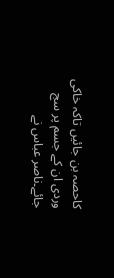کاحصہ بن جائیں تاکہ خاکی وردی ان کے جسم پر سج جائے۔ناصر عباس نے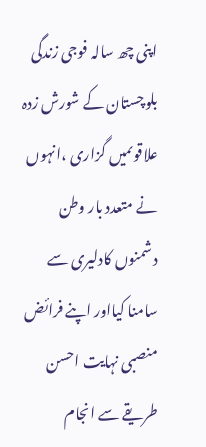اپنی چھ سالہ فوجی زندگی بلوچستان کے شورش زدہ علاقوںمیں گزاری ،انہوں نے متعدد بار وطن دشمنوں کادلیری سے سامنا کیااور اپنے فرائض منصبی نہایت احسن طریقے سے انجام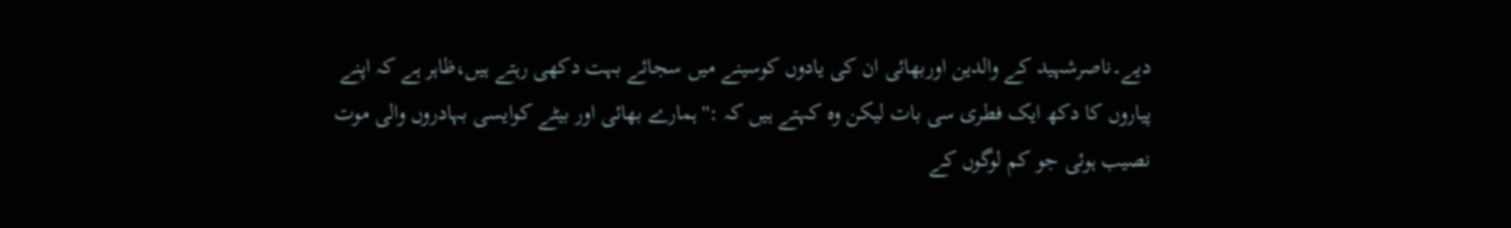دیے۔ناصرشہید کے والدین اوربھائی ان کی یادوں کوسینے میں سجائے بہت دکھی رہتے ہیں،ظاہر ہے کہ اپنے پیاروں کا دکھ ایک فطری سی بات لیکن وہ کہتے ہیں کہ :''ہمارے بھائی اور بیٹے کوایسی بہادروں والی موت نصیب ہوئی جو کم لوگوں کے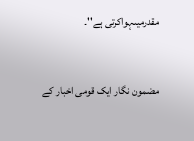مقدرمیںہواکرتی ہے''۔


مضمون نگار ایک قومی اخبار کے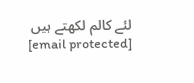لئے کالم لکھتے ہیں
[email protected]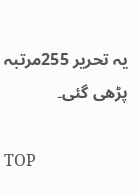یہ تحریر 255مرتبہ پڑھی گئی۔

TOP